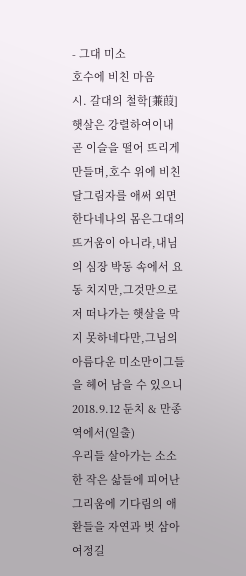- 그대 미소
호수에 비친 마음
시. 갈대의 철학[蒹葭]
햇살은 강렬하여이내 곧 이슬을 떨어 뜨리게 만들며,호수 위에 비친달그림자를 애써 외면한다네나의 몸은그대의 뜨거움이 아니라,내님의 심장 박동 속에서 요동 치지만,그것만으로 저 떠나가는 햇살을 막지 못하네다만,그님의 아름다운 미소만이그들을 헤어 남을 수 있으니
2018.9.12 둔치 & 만종역에서(일출)
우리들 살아가는 소소한 작은 삶들에 피어난 그리움에 기다림의 애환들을 자연과 벗 삼아 여정길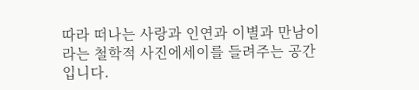따라 떠나는 사랑과 인연과 이별과 만남이라는 철학적 사진에세이를 들려주는 공간입니다.